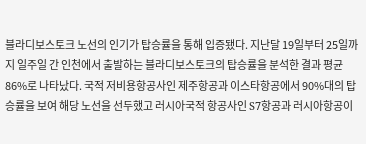블라디보스토크 노선의 인기가 탑승률을 통해 입증됐다. 지난달 19일부터 25일까지 일주일 간 인천에서 출발하는 블라디보스토크의 탑승률을 분석한 결과 평균 86%로 나타났다. 국적 저비용항공사인 제주항공과 이스타항공에서 90%대의 탑승률을 보여 해당 노선을 선두했고 러시아국적 항공사인 S7항공과 러시아항공이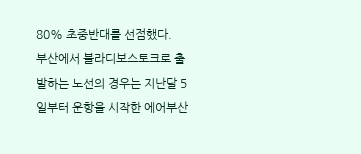80% 초중반대를 선점했다.
부산에서 블라디보스토크로 출발하는 노선의 경우는 지난달 5일부터 운항을 시작한 에어부산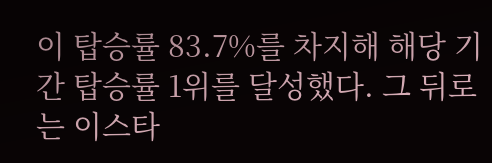이 탑승률 83.7%를 차지해 해당 기간 탑승률 1위를 달성했다. 그 뒤로는 이스타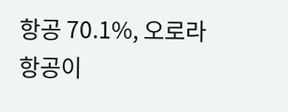항공 70.1%, 오로라항공이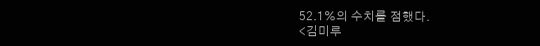52.1%의 수치를 점했다.
<김미루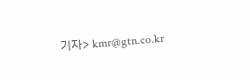기자> kmr@gtn.co.kr